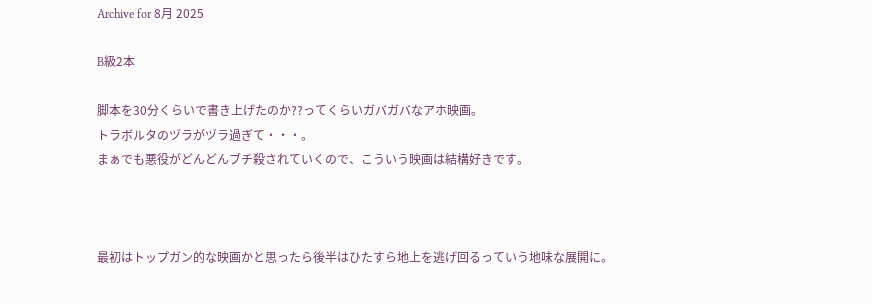Archive for 8月 2025

B級2本

脚本を30分くらいで書き上げたのか??ってくらいガバガバなアホ映画。
トラボルタのヅラがヅラ過ぎて・・・。
まぁでも悪役がどんどんブチ殺されていくので、こういう映画は結構好きです。



最初はトップガン的な映画かと思ったら後半はひたすら地上を逃げ回るっていう地味な展開に。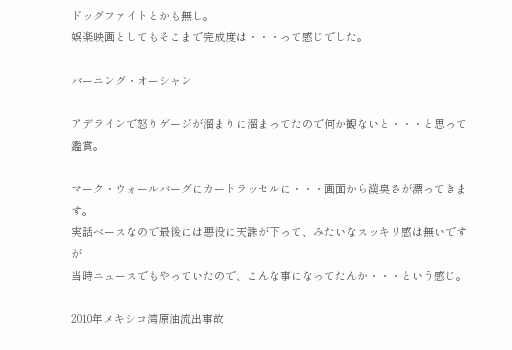ドッグファイトとかも無し。
娯楽映画としてもそこまで完成度は・・・って感じでした。

バーニング・オーシャン

アデラインで怒りゲージが溜まりに溜まってたので何か観ないと・・・と思って鑑賞。

マーク・ウォールバーグにカートラッセルに・・・画面から漢臭さが漂ってきます。
実話ベースなので最後には悪役に天誅が下って、みたいなスッキリ感は無いですが
当時ニュースでもやっていたので、こんな事になってたんか・・・という感じ。

2010年メキシコ湾原油流出事故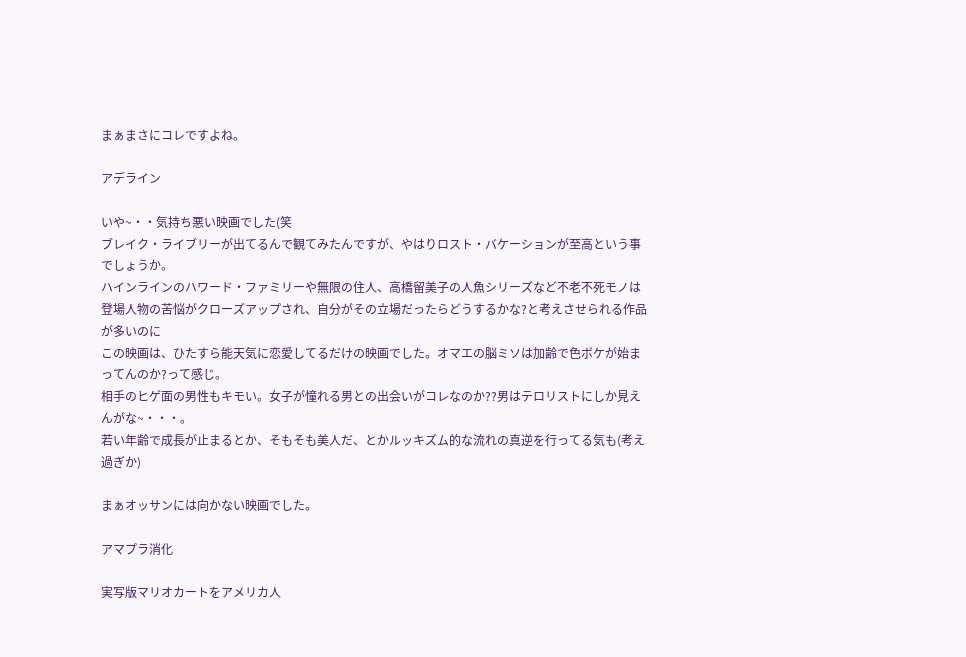まぁまさにコレですよね。

アデライン

いや~・・気持ち悪い映画でした(笑
ブレイク・ライブリーが出てるんで観てみたんですが、やはりロスト・バケーションが至高という事でしょうか。
ハインラインのハワード・ファミリーや無限の住人、高橋留美子の人魚シリーズなど不老不死モノは
登場人物の苦悩がクローズアップされ、自分がその立場だったらどうするかな?と考えさせられる作品が多いのに
この映画は、ひたすら能天気に恋愛してるだけの映画でした。オマエの脳ミソは加齢で色ボケが始まってんのか?って感じ。
相手のヒゲ面の男性もキモい。女子が憧れる男との出会いがコレなのか??男はテロリストにしか見えんがな~・・・。
若い年齢で成長が止まるとか、そもそも美人だ、とかルッキズム的な流れの真逆を行ってる気も(考え過ぎか)

まぁオッサンには向かない映画でした。

アマプラ消化

実写版マリオカートをアメリカ人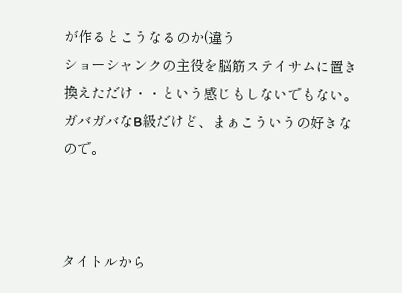が作るとこうなるのか(違う
ショーシャンクの主役を脳筋ステイサムに置き換えただけ・・という感じもしないでもない。
ガバガバなB級だけど、まぁこういうの好きなので。



タイトルから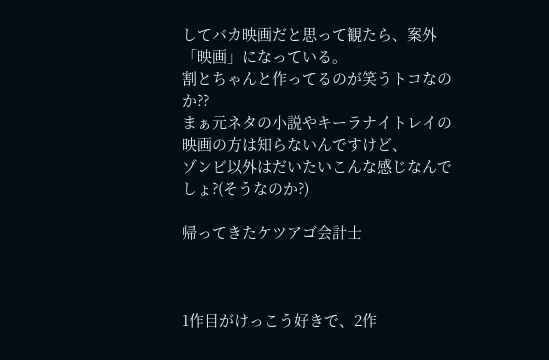してバカ映画だと思って観たら、案外「映画」になっている。
割とちゃんと作ってるのが笑うトコなのか??
まぁ元ネタの小説やキーラナイトレイの映画の方は知らないんですけど、
ゾンビ以外はだいたいこんな感じなんでしょ?(そうなのか?)

帰ってきたケツアゴ会計士



1作目がけっこう好きで、2作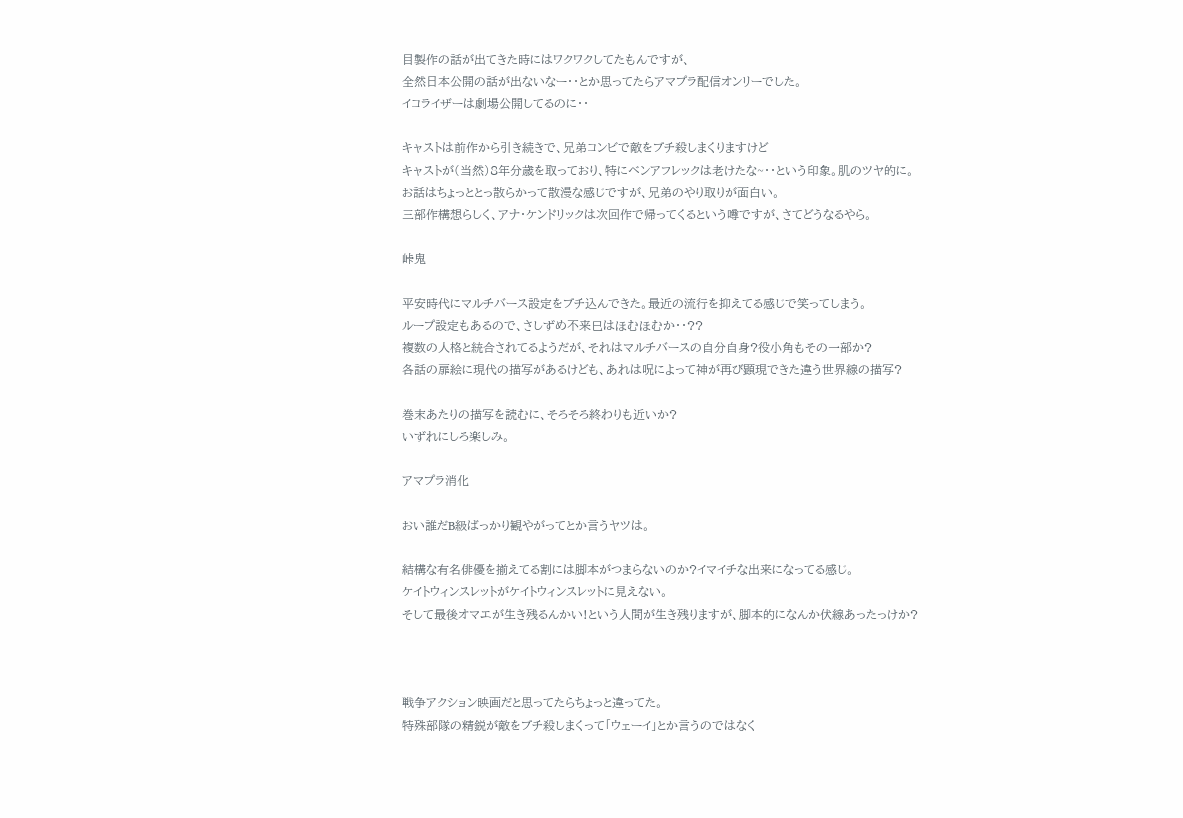目製作の話が出てきた時にはワクワクしてたもんですが、
全然日本公開の話が出ないなー・・とか思ってたらアマプラ配信オンリーでした。
イコライザーは劇場公開してるのに・・

キャストは前作から引き続きで、兄弟コンビで敵をブチ殺しまくりますけど
キャストが(当然)8年分歳を取っており、特にベンアフレックは老けたな~・・という印象。肌のツヤ的に。
お話はちょっととっ散らかって散漫な感じですが、兄弟のやり取りが面白い。
三部作構想らしく、アナ・ケンドリックは次回作で帰ってくるという噂ですが、さてどうなるやら。

峠鬼

平安時代にマルチバース設定をブチ込んできた。最近の流行を抑えてる感じで笑ってしまう。
ループ設定もあるので、さしずめ不来巳はほむほむか・・??
複数の人格と統合されてるようだが、それはマルチバースの自分自身?役小角もその一部か?
各話の扉絵に現代の描写があるけども、あれは呪によって神が再び顕現できた違う世界線の描写?

巻末あたりの描写を読むに、そろそろ終わりも近いか?
いずれにしろ楽しみ。

アマプラ消化

おい誰だB級ばっかり観やがってとか言うヤツは。

結構な有名俳優を揃えてる割には脚本がつまらないのか?イマイチな出来になってる感じ。
ケイトウィンスレットがケイトウィンスレットに見えない。
そして最後オマエが生き残るんかい!という人間が生き残りますが、脚本的になんか伏線あったっけか?



戦争アクション映画だと思ってたらちょっと違ってた。
特殊部隊の精鋭が敵をブチ殺しまくって「ウェーイ」とか言うのではなく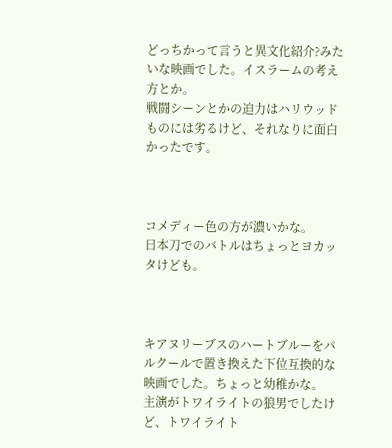どっちかって言うと異文化紹介?みたいな映画でした。イスラームの考え方とか。
戦闘シーンとかの迫力はハリウッドものには劣るけど、それなりに面白かったです。



コメディー色の方が濃いかな。
日本刀でのバトルはちょっとヨカッタけども。



キアヌリーブスのハートブルーをパルクールで置き換えた下位互換的な映画でした。ちょっと幼稚かな。
主演がトワイライトの狼男でしたけど、トワイライト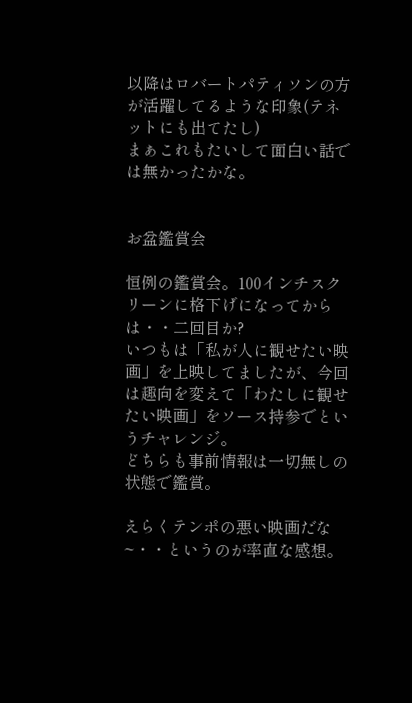以降はロバートパティソンの方が活躍してるような印象(テネットにも出てたし)
まぁこれもたいして面白い話では無かったかな。


お盆鑑賞会

恒例の鑑賞会。100インチスクリーンに格下げになってからは・・二回目か?
いつもは「私が人に観せたい映画」を上映してましたが、今回は趣向を変えて「わたしに観せたい映画」をソース持参でというチャレンジ。
どちらも事前情報は一切無しの状態で鑑賞。

えらくテンポの悪い映画だな~・・というのが率直な感想。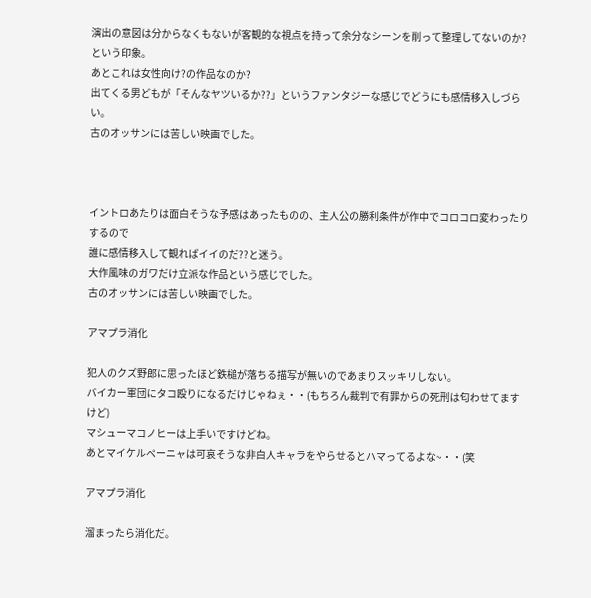演出の意図は分からなくもないが客観的な視点を持って余分なシーンを削って整理してないのか?という印象。
あとこれは女性向け?の作品なのか?
出てくる男どもが「そんなヤツいるか??」というファンタジーな感じでどうにも感情移入しづらい。
古のオッサンには苦しい映画でした。



イントロあたりは面白そうな予感はあったものの、主人公の勝利条件が作中でコロコロ変わったりするので
誰に感情移入して観ればイイのだ??と迷う。
大作風味のガワだけ立派な作品という感じでした。
古のオッサンには苦しい映画でした。

アマプラ消化

犯人のクズ野郎に思ったほど鉄槌が落ちる描写が無いのであまりスッキリしない。
バイカー軍団にタコ殴りになるだけじゃねぇ・・(もちろん裁判で有罪からの死刑は匂わせてますけど)
マシューマコノヒーは上手いですけどね。
あとマイケルペーニャは可哀そうな非白人キャラをやらせるとハマってるよな~・・(笑

アマプラ消化

溜まったら消化だ。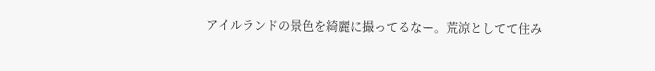アイルランドの景色を綺麗に撮ってるなー。荒涼としてて住み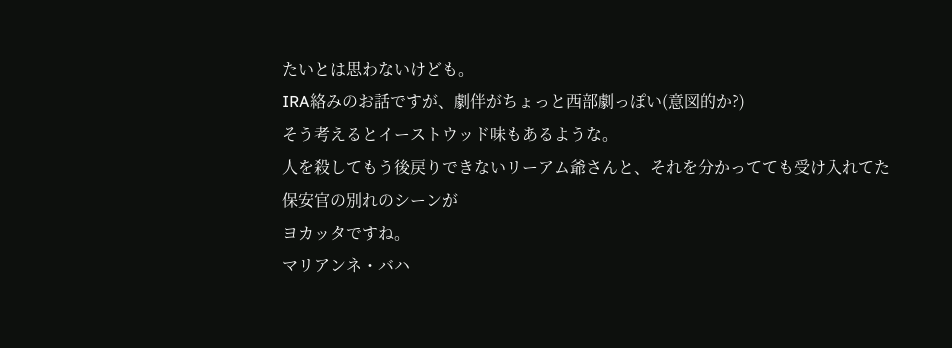たいとは思わないけども。
IRA絡みのお話ですが、劇伴がちょっと西部劇っぽい(意図的か?)
そう考えるとイーストウッド味もあるような。
人を殺してもう後戻りできないリーアム爺さんと、それを分かってても受け入れてた保安官の別れのシーンが
ヨカッタですね。
マリアンネ・バハ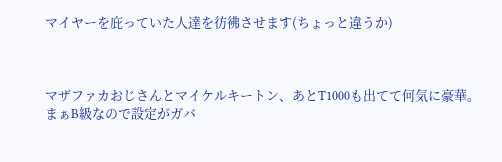マイヤーを庇っていた人達を彷彿させます(ちょっと違うか)



マザファカおじさんとマイケルキートン、あとT1000も出てて何気に豪華。
まぁB級なので設定がガバ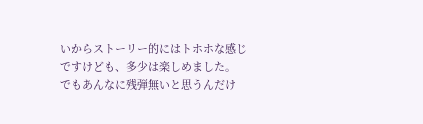いからストーリー的にはトホホな感じですけども、多少は楽しめました。
でもあんなに残弾無いと思うんだけ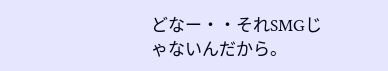どなー・・それSMGじゃないんだから。